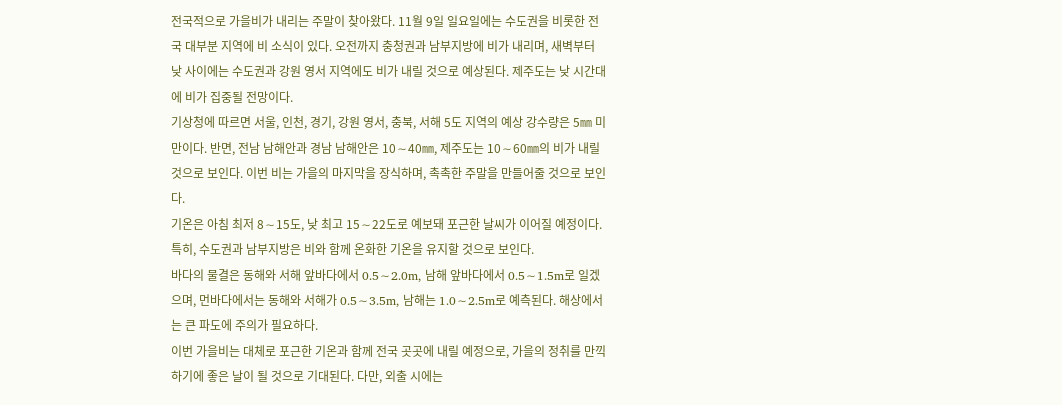전국적으로 가을비가 내리는 주말이 찾아왔다. 11월 9일 일요일에는 수도권을 비롯한 전국 대부분 지역에 비 소식이 있다. 오전까지 충청권과 남부지방에 비가 내리며, 새벽부터 낮 사이에는 수도권과 강원 영서 지역에도 비가 내릴 것으로 예상된다. 제주도는 낮 시간대에 비가 집중될 전망이다.
기상청에 따르면 서울, 인천, 경기, 강원 영서, 충북, 서해 5도 지역의 예상 강수량은 5㎜ 미만이다. 반면, 전남 남해안과 경남 남해안은 10∼40㎜, 제주도는 10∼60㎜의 비가 내릴 것으로 보인다. 이번 비는 가을의 마지막을 장식하며, 촉촉한 주말을 만들어줄 것으로 보인다.
기온은 아침 최저 8∼15도, 낮 최고 15∼22도로 예보돼 포근한 날씨가 이어질 예정이다. 특히, 수도권과 남부지방은 비와 함께 온화한 기온을 유지할 것으로 보인다.
바다의 물결은 동해와 서해 앞바다에서 0.5∼2.0m, 남해 앞바다에서 0.5∼1.5m로 일겠으며, 먼바다에서는 동해와 서해가 0.5∼3.5m, 남해는 1.0∼2.5m로 예측된다. 해상에서는 큰 파도에 주의가 필요하다.
이번 가을비는 대체로 포근한 기온과 함께 전국 곳곳에 내릴 예정으로, 가을의 정취를 만끽하기에 좋은 날이 될 것으로 기대된다. 다만, 외출 시에는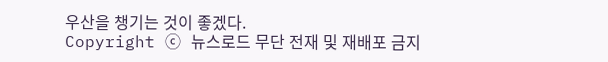우산을 챙기는 것이 좋겠다.
Copyright ⓒ 뉴스로드 무단 전재 및 재배포 금지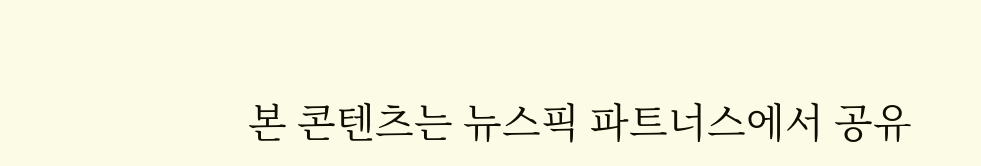본 콘텐츠는 뉴스픽 파트너스에서 공유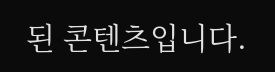된 콘텐츠입니다.